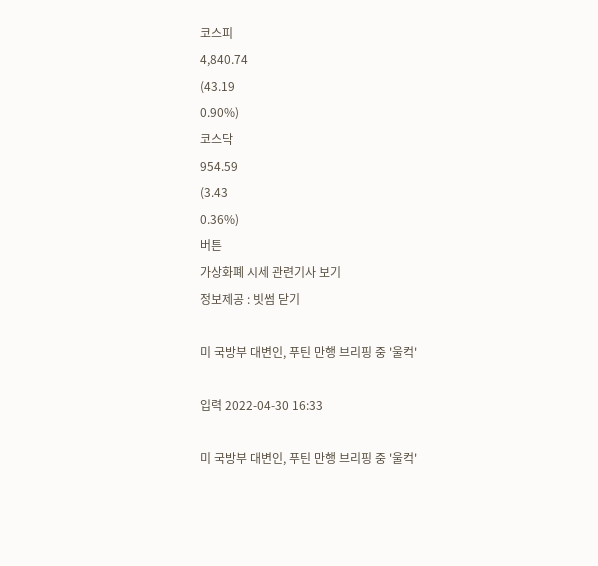코스피
4,840.74
(43.19
0.90%)
코스닥
954.59
(3.43
0.36%)
버튼
가상화폐 시세 관련기사 보기
정보제공 : 빗썸 닫기

미 국방부 대변인, 푸틴 만행 브리핑 중 '울컥'

입력 2022-04-30 16:33

미 국방부 대변인, 푸틴 만행 브리핑 중 '울컥'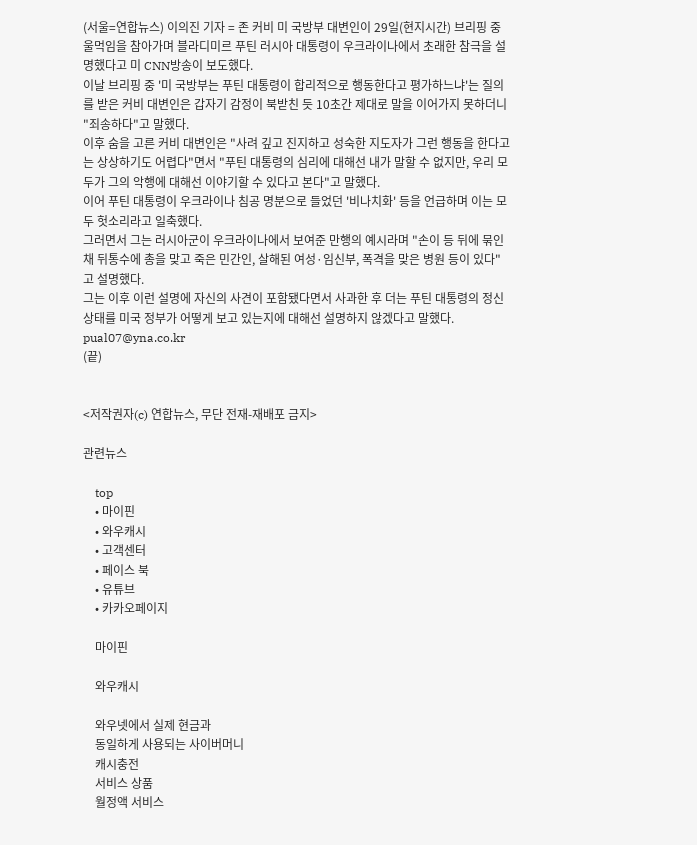(서울=연합뉴스) 이의진 기자 = 존 커비 미 국방부 대변인이 29일(현지시간) 브리핑 중 울먹임을 참아가며 블라디미르 푸틴 러시아 대통령이 우크라이나에서 초래한 참극을 설명했다고 미 CNN방송이 보도했다.
이날 브리핑 중 '미 국방부는 푸틴 대통령이 합리적으로 행동한다고 평가하느냐'는 질의를 받은 커비 대변인은 갑자기 감정이 북받친 듯 10초간 제대로 말을 이어가지 못하더니 "죄송하다"고 말했다.
이후 숨을 고른 커비 대변인은 "사려 깊고 진지하고 성숙한 지도자가 그런 행동을 한다고는 상상하기도 어렵다"면서 "푸틴 대통령의 심리에 대해선 내가 말할 수 없지만, 우리 모두가 그의 악행에 대해선 이야기할 수 있다고 본다"고 말했다.
이어 푸틴 대통령이 우크라이나 침공 명분으로 들었던 '비나치화' 등을 언급하며 이는 모두 헛소리라고 일축했다.
그러면서 그는 러시아군이 우크라이나에서 보여준 만행의 예시라며 "손이 등 뒤에 묶인 채 뒤통수에 총을 맞고 죽은 민간인, 살해된 여성·임신부, 폭격을 맞은 병원 등이 있다"고 설명했다.
그는 이후 이런 설명에 자신의 사견이 포함됐다면서 사과한 후 더는 푸틴 대통령의 정신 상태를 미국 정부가 어떻게 보고 있는지에 대해선 설명하지 않겠다고 말했다.
pual07@yna.co.kr
(끝)


<저작권자(c) 연합뉴스, 무단 전재-재배포 금지>

관련뉴스

    top
    • 마이핀
    • 와우캐시
    • 고객센터
    • 페이스 북
    • 유튜브
    • 카카오페이지

    마이핀

    와우캐시

    와우넷에서 실제 현금과
    동일하게 사용되는 사이버머니
    캐시충전
    서비스 상품
    월정액 서비스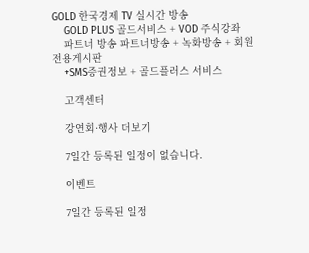GOLD 한국경제 TV 실시간 방송
    GOLD PLUS 골드서비스 + VOD 주식강좌
    파트너 방송 파트너방송 + 녹화방송 + 회원전용게시판
    +SMS증권정보 + 골드플러스 서비스

    고객센터

    강연회·행사 더보기

    7일간 등록된 일정이 없습니다.

    이벤트

    7일간 등록된 일정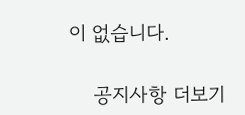이 없습니다.

    공지사항 더보기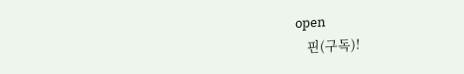open
    핀(구독)!